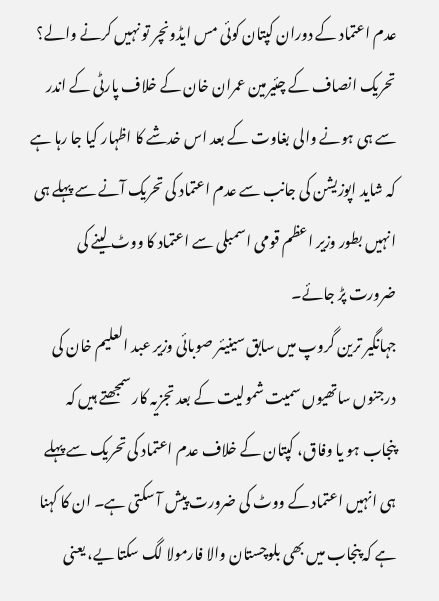عدم اعتماد کے دوران کپتان کوئی مس ایڈونچر تو نہیں کرنے والے؟
تحریک انصاف کے چئیرمین عمران خان کے خلاف پارٹی کے اندر سے ہی ہونے والی بغاوت کے بعد اس خدشے کا اظہار کیا جا رہا ہے کہ شاید اپوزیشن کی جانب سے عدم اعتماد کی تحریک آنے سے پہلے ہی انہیں بطور وزیر اعظم قومی اسمبلی سے اعتماد کا ووٹ لینے کی ضرورت پڑ جائے۔
جہانگیر ترین گروپ میں سابق سینیئر صوبائی وزیر عبد العلیم خان کی درجنوں ساتھیوں سمیت شمولیت کے بعد تجزیہ کار سمجھتے ہیں کہ پنجاب ہو یا وفاق، کپتان کے خلاف عدم اعتماد کی تحریک سے پہلے ہی انہیں اعتماد کے ووٹ کی ضرورت پیش آ سکتی ہے۔ ان کا کہنا ہے کہ پنجاب میں بھی بلوچستان والا فارمولا لگ سکتا یے، یعنی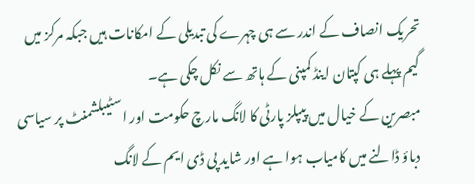تحریک انصاف کے اندر سے ہی چہرے کی تبدیلی کے امکانات ہیں جبکہ مرکز میں گیم پہلے ہی کپتان اینڈ کمپنی کے ہاتھ سے نکل چکی ہے۔
مبصرین کے خیال میں پیپلز پارٹی کا لانگ مارچ حکومت اور اسٹیبلشمنٹ پر سیاسی دباؤ ڈالنے میں کامیاب ہوا ہے اور شاید پی ڈی ایم کے لانگ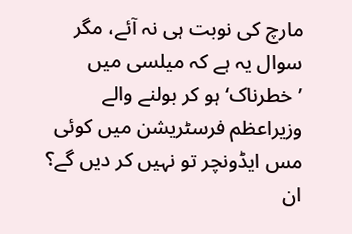مارچ کی نوبت ہی نہ آئے، مگر سوال یہ ہے کہ میلسی میں ’خطرناک‘ ہو کر بولنے والے وزیراعظم فرسٹریشن میں کوئی مس ایڈونچر تو نہیں کر دیں گے؟ ان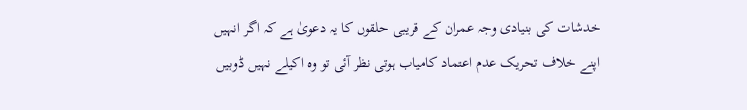خدشات کی بنیادی وجہ عمران کے قریبی حلقوں کا یہ دعویٰ ہے کہ اگر انہیں اپنے خلاف تحریک عدم اعتماد کامیاب ہوتی نظر آئی تو وہ اکیلے نہیں ڈوبیں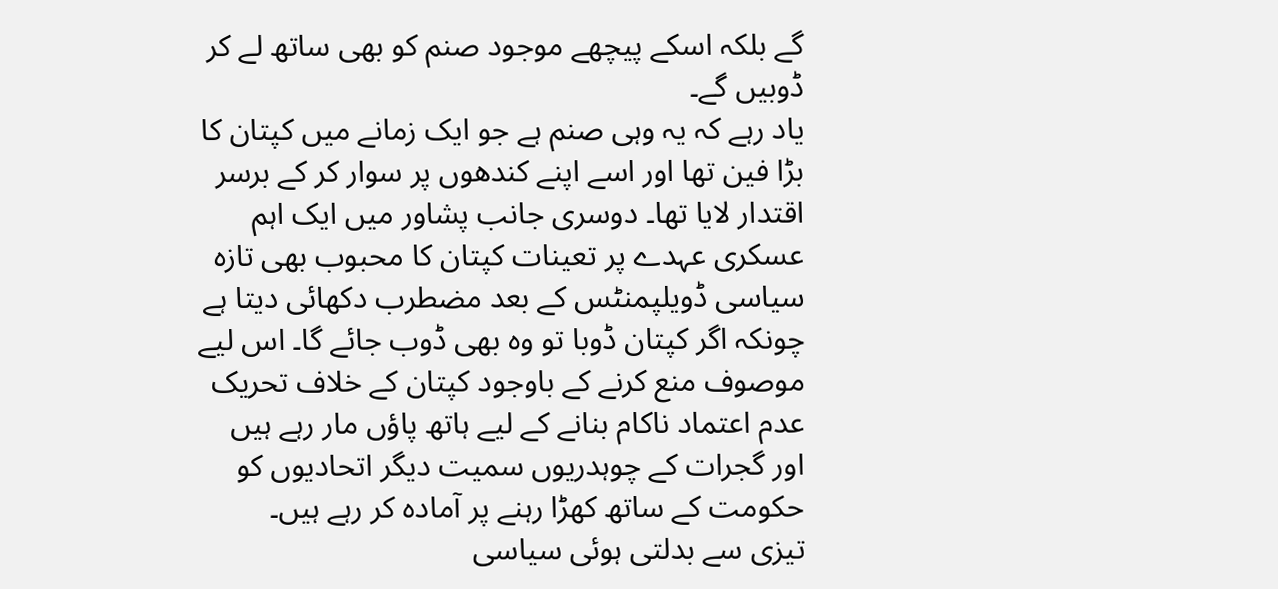گے بلکہ اسکے پیچھے موجود صنم کو بھی ساتھ لے کر ڈوبیں گے۔
یاد رہے کہ یہ وہی صنم ہے جو ایک زمانے میں کپتان کا بڑا فین تھا اور اسے اپنے کندھوں پر سوار کر کے برسر اقتدار لایا تھا۔ دوسری جانب پشاور میں ایک اہم عسکری عہدے پر تعینات کپتان کا محبوب بھی تازہ سیاسی ڈویلپمنٹس کے بعد مضطرب دکھائی دیتا ہے چونکہ اگر کپتان ڈوبا تو وہ بھی ڈوب جائے گا۔ اس لیے موصوف منع کرنے کے باوجود کپتان کے خلاف تحریک عدم اعتماد ناکام بنانے کے لیے ہاتھ پاؤں مار رہے ہیں اور گجرات کے چوہدریوں سمیت دیگر اتحادیوں کو حکومت کے ساتھ کھڑا رہنے پر آمادہ کر رہے ہیں۔
تیزی سے بدلتی ہوئی سیاسی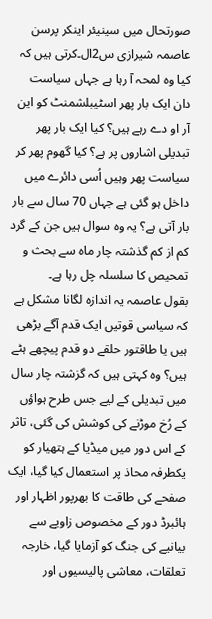صورتحال میں سینیئر اینکر پرسن عاصمہ شیرازی س2ال۔کرتی ہیں کہ کیا وہ لمحہ آ رہا ہے جہاں سیاست دان ایک بار پھر اسٹیبلشمنٹ کو این آر او دے رہے ہیں؟ کیا ایک بار پھر تبدیلی اشاروں پر ہے؟ کیا گھوم پھر کر سیاست پھر وہیں اُسی دائرے میں داخل ہو گئی ہے جہاں 70 سال سے بار بار آتی ہے؟ یہ وہ سوال ہیں جن کے گرد کم از کم گذشتہ چار ماہ سے بحث و تمحیص کا سلسلہ چل رہا ہے۔
بقول عاصمہ یہ اندازہ لگانا مشکل ہے کہ سیاسی قوتیں ایک قدم آگے بڑھی ہیں یا طاقتور حلقے دو قدم پیچھے ہٹے ہیں؟ وہ کہتی ہیں کہ گزشتہ چار سال میں تبدیلی کے لیے جس طرح ہواؤں کے رُخ موڑنے کی کوشش کی گئی، تاثر کے اس دور میں میڈیا کے ہتھیار کو یکطرفہ محاذ پر استعمال کیا گیا، ایک صفحے کی طاقت کا بھرپور اظہار اور ہائبرڈ دور کے مخصوص زاویے سے بیانیے کی جنگ کو آزمایا گیا، خارجہ تعلقات، معاشی پالیسیوں اور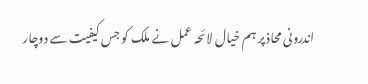اندرونی محاذ پر ہم خیال لائحہ عمل نے ملک کو جس کیفیت سے دوچار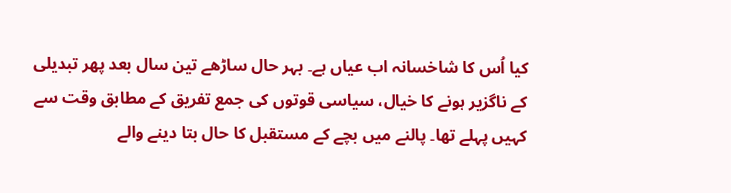کیا اُس کا شاخسانہ اب عیاں ہے۔ بہر حال ساڑھے تین سال بعد پھر تبدیلی کے ناگزیر ہونے کا خیال، سیاسی قوتوں کی جمع تفریق کے مطابق وقت سے کہیں پہلے تھا۔ پالنے میں بچے کے مستقبل کا حال بتا دینے والے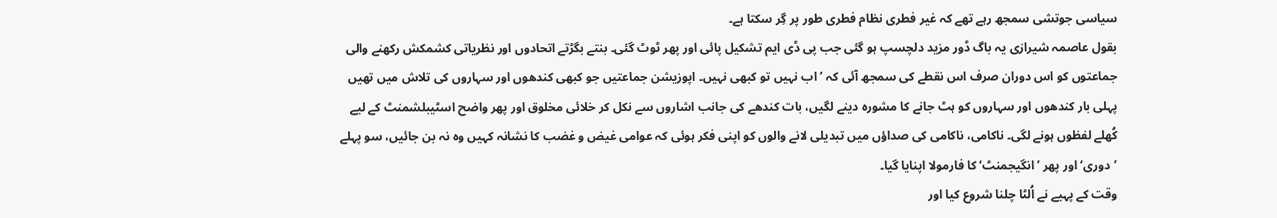سیاسی جوتشی سمجھ رہے تھے کہ غیر فطری نظام فطری طور پر گِر سکتا ہے۔
بقول عاصمہ شیرازی یہ باگ ڈور مزید دلچسپ ہو گئی جب پی ڈی ایم تشکیل پائی اور پھر ٹوٹ گئی۔ بنتے بگڑتے اتحادوں اور نظریاتی کشمکش رکھنے والی جماعتوں کو اس دوران صرف اس نقطے کی سمجھ آئی کہ ’اب نہیں تو کبھی نہیں۔ اپوزیشن جماعتیں جو کبھی کندھوں اور سہاروں کی تلاش میں تھیں پہلی بار کندھوں اور سہاروں کو ہٹ جانے کا مشورہ دینے لگیں، بات کندھے کی جانب اشاروں سے نکل کر خلائی مخلوق اور پھر واضح اسٹیبلشمنٹ کے لیے کُھلے لفظوں ہونے لگی۔ ناکامی، ناکامی کی صداؤں میں تبدیلی لانے والوں کو اپنی فکر ہوئی کہ عوامی غیض و غضب کا نشانہ کہیں وہ نہ بن جائیں، سو پہلے ’دوری‘ اور پھر ’انگیجمنٹ‘ کا فارمولا اپنایا گیا۔
وقت کے پہیے نے اُلٹا چلنا شروع کیا اور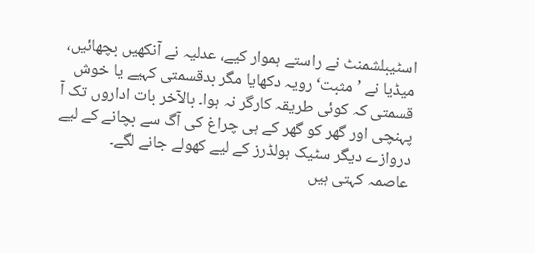اسٹیبلشمنٹ نے راستے ہموار کیے، عدلیہ نے آنکھیں بچھائیں، میڈیا نے ’مثبت‘ رویہ دکھایا مگر بدقسمتی کہیے یا خوش قسمتی کہ کوئی طریقہ کارگر نہ ہوا۔ بالآخر بات اداروں تک آ پہنچی اور گھر کو گھر کے ہی چراغ کی آگ سے بچانے کے لیے دروازے دیگر سٹیک ہولڈرز کے لیے کھولے جانے لگے۔
عاصمہ کہتی ہیں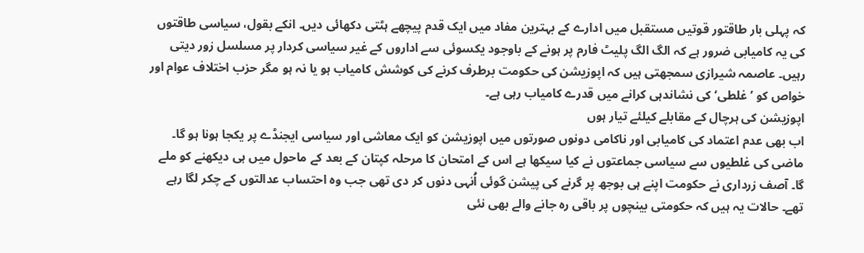کہ پہلی بار طاقتور قوتیں مستقبل میں ادارے کے بہترین مفاد میں ایک قدم پیچھے ہٹتی دکھائی دیں۔ انکے بقول، سیاسی طاقتوں کی یہ کامیابی ضرور ہے کہ الگ الگ پلیٹ فارم پر ہونے کے باوجود یکسوئی سے اداروں کے غیر سیاسی کردار پر مسلسل زور دیتی رہیں۔ عاصمہ شیرازی سمجھتی ہیں کہ اپوزیشن کی حکومت برطرف کرنے کی کوشش کامیاب ہو یا نہ ہو مگر حزب اختلاف عوام اور خواص کو ’غلطی‘ کی نشاندہی کرانے میں قدرے کامیاب رہی ہے۔
اپوزیشن کی ہرچال کے مقابلے کیلئے تیار ہوں
اب بھی عدم اعتماد کی کامیابی اور ناکامی دونوں صورتوں میں اپوزیشن کو ایک معاشی اور سیاسی ایجنڈے پر یکجا ہونا ہو گا۔ ماضی کی غلطیوں سے سیاسی جماعتوں نے کیا سیکھا ہے اس کے امتحان کا مرحلہ کپتان کے بعد کے ماحول میں ہی دیکھنے کو ملے گا۔ آصف زرداری نے حکومت اپنے ہی بوجھ پر گرنے کی پیشن گوئی اُنہی دنوں کر دی تھی جب وہ احتساب عدالتوں کے چکر لگا رہے تھے۔ حالات یہ ہیں کہ حکومتی بینچوں پر باقی رہ جانے والے بھی نئی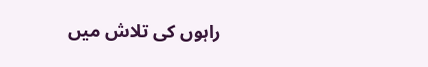راہوں کی تلاش میں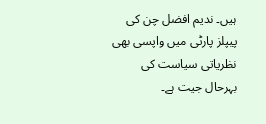ہیں۔ ندیم افضل چن کی پیپلز پارٹی میں واپسی بھی نظریاتی سیاست کی بہرحال جیت ہے۔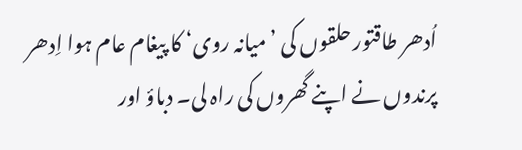اُدھر طاقتور حلقوں کی ’میانہ روی‘ کا پیغام عام ہوا اِدھر پرندوں نے اپنے گھروں کی راہ لی۔ دباؤ اور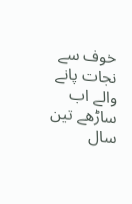خوف سے نجات پانے والے اب ساڑھے تین سال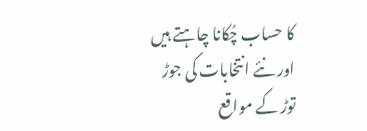کا حساب چُکانا چاہتے ہیں اور نئے انتخابات کی جوڑ توڑ کے مواقع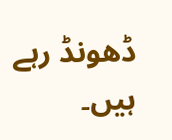ڈھونڈ رہے ہیں۔